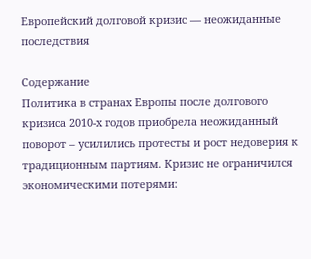Европейский долговой кризис — неожиданные последствия

Содержание
Политика в странах Европы после долгового кризиса 2010-х годов приобрела неожиданный поворот – усилились протесты и рост недоверия к традиционным партиям. Кризис не ограничился экономическими потерями: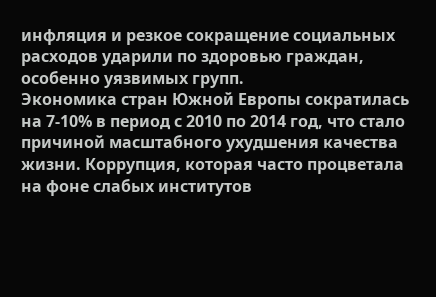инфляция и резкое сокращение социальных расходов ударили по здоровью граждан, особенно уязвимых групп.
Экономика стран Южной Европы сократилась на 7-10% в период с 2010 по 2014 год, что стало причиной масштабного ухудшения качества жизни. Коррупция, которая часто процветала на фоне слабых институтов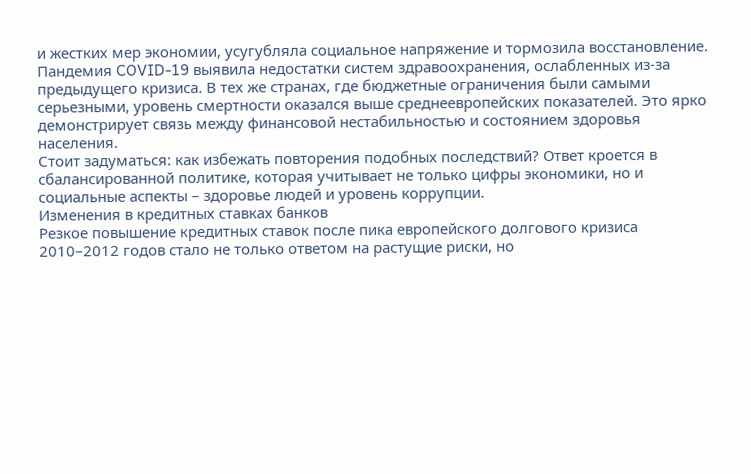и жестких мер экономии, усугубляла социальное напряжение и тормозила восстановление.
Пандемия COVID-19 выявила недостатки систем здравоохранения, ослабленных из-за предыдущего кризиса. В тех же странах, где бюджетные ограничения были самыми серьезными, уровень смертности оказался выше среднеевропейских показателей. Это ярко демонстрирует связь между финансовой нестабильностью и состоянием здоровья населения.
Стоит задуматься: как избежать повторения подобных последствий? Ответ кроется в сбалансированной политике, которая учитывает не только цифры экономики, но и социальные аспекты – здоровье людей и уровень коррупции.
Изменения в кредитных ставках банков
Резкое повышение кредитных ставок после пика европейского долгового кризиса 2010–2012 годов стало не только ответом на растущие риски, но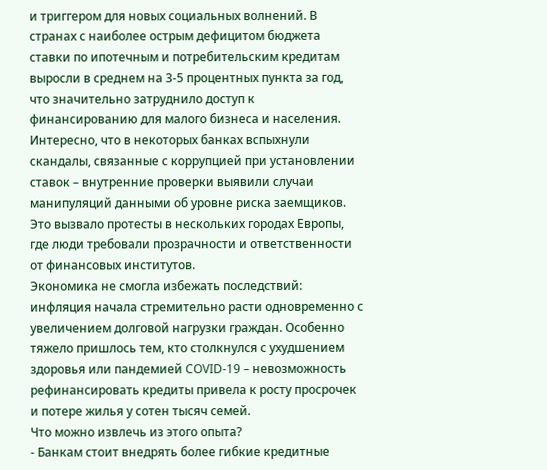и триггером для новых социальных волнений. В странах с наиболее острым дефицитом бюджета ставки по ипотечным и потребительским кредитам выросли в среднем на 3-5 процентных пункта за год, что значительно затруднило доступ к финансированию для малого бизнеса и населения.
Интересно, что в некоторых банках вспыхнули скандалы, связанные с коррупцией при установлении ставок – внутренние проверки выявили случаи манипуляций данными об уровне риска заемщиков. Это вызвало протесты в нескольких городах Европы, где люди требовали прозрачности и ответственности от финансовых институтов.
Экономика не смогла избежать последствий: инфляция начала стремительно расти одновременно с увеличением долговой нагрузки граждан. Особенно тяжело пришлось тем, кто столкнулся с ухудшением здоровья или пандемией COVID-19 – невозможность рефинансировать кредиты привела к росту просрочек и потере жилья у сотен тысяч семей.
Что можно извлечь из этого опыта?
- Банкам стоит внедрять более гибкие кредитные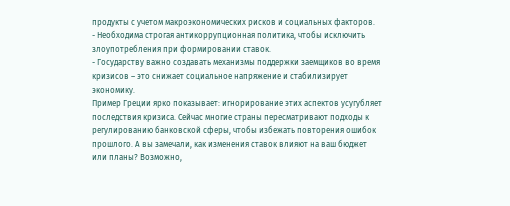продукты с учетом макроэкономических рисков и социальных факторов.
- Необходима строгая антикоррупционная политика, чтобы исключить злоупотребления при формировании ставок.
- Государству важно создавать механизмы поддержки заемщиков во время кризисов – это снижает социальное напряжение и стабилизирует экономику.
Пример Греции ярко показывает: игнорирование этих аспектов усугубляет последствия кризиса. Сейчас многие страны пересматривают подходы к регулированию банковской сферы, чтобы избежать повторения ошибок прошлого. А вы замечали, как изменения ставок влияют на ваш бюджет или планы? Возможно,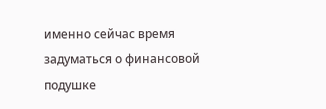именно сейчас время задуматься о финансовой подушке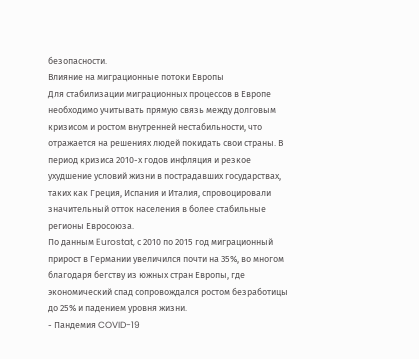безопасности.
Влияние на миграционные потоки Европы
Для стабилизации миграционных процессов в Европе необходимо учитывать прямую связь между долговым кризисом и ростом внутренней нестабильности, что отражается на решениях людей покидать свои страны. В период кризиса 2010-х годов инфляция и резкое ухудшение условий жизни в пострадавших государствах, таких как Греция, Испания и Италия, спровоцировали значительный отток населения в более стабильные регионы Евросоюза.
По данным Eurostat, с 2010 по 2015 год миграционный прирост в Германии увеличился почти на 35%, во многом благодаря бегству из южных стран Европы, где экономический спад сопровождался ростом безработицы до 25% и падением уровня жизни.
- Пандемия COVID-19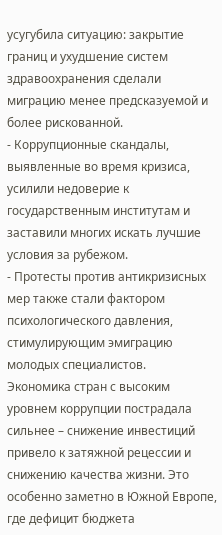усугубила ситуацию: закрытие границ и ухудшение систем здравоохранения сделали миграцию менее предсказуемой и более рискованной.
- Коррупционные скандалы, выявленные во время кризиса, усилили недоверие к государственным институтам и заставили многих искать лучшие условия за рубежом.
- Протесты против антикризисных мер также стали фактором психологического давления, стимулирующим эмиграцию молодых специалистов.
Экономика стран с высоким уровнем коррупции пострадала сильнее – снижение инвестиций привело к затяжной рецессии и снижению качества жизни. Это особенно заметно в Южной Европе, где дефицит бюджета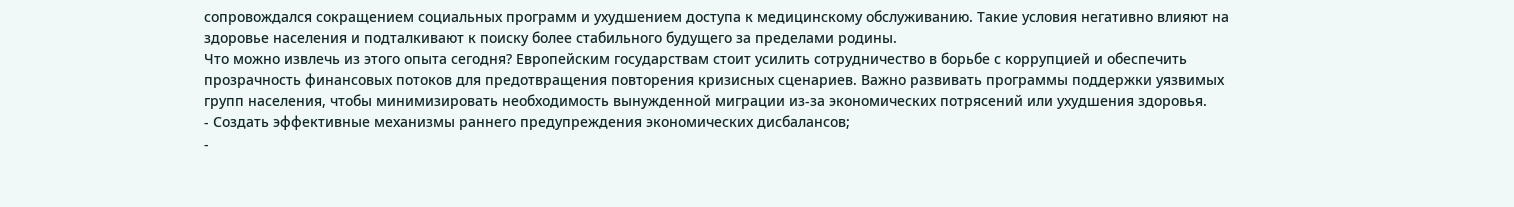сопровождался сокращением социальных программ и ухудшением доступа к медицинскому обслуживанию. Такие условия негативно влияют на здоровье населения и подталкивают к поиску более стабильного будущего за пределами родины.
Что можно извлечь из этого опыта сегодня? Европейским государствам стоит усилить сотрудничество в борьбе с коррупцией и обеспечить прозрачность финансовых потоков для предотвращения повторения кризисных сценариев. Важно развивать программы поддержки уязвимых групп населения, чтобы минимизировать необходимость вынужденной миграции из-за экономических потрясений или ухудшения здоровья.
- Создать эффективные механизмы раннего предупреждения экономических дисбалансов;
-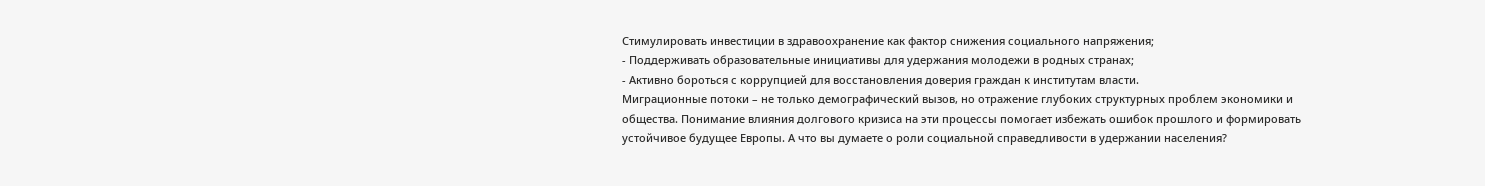Стимулировать инвестиции в здравоохранение как фактор снижения социального напряжения;
- Поддерживать образовательные инициативы для удержания молодежи в родных странах;
- Активно бороться с коррупцией для восстановления доверия граждан к институтам власти.
Миграционные потоки – не только демографический вызов, но отражение глубоких структурных проблем экономики и общества. Понимание влияния долгового кризиса на эти процессы помогает избежать ошибок прошлого и формировать устойчивое будущее Европы. А что вы думаете о роли социальной справедливости в удержании населения?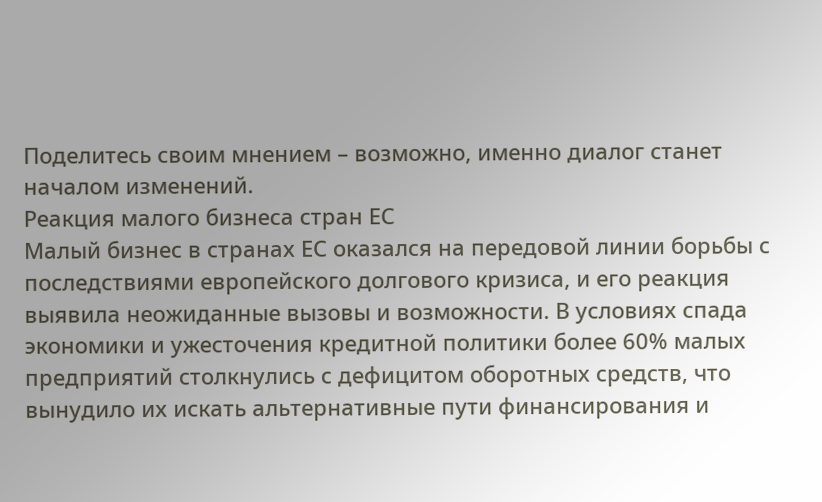Поделитесь своим мнением – возможно, именно диалог станет началом изменений.
Реакция малого бизнеса стран ЕС
Малый бизнес в странах ЕС оказался на передовой линии борьбы с последствиями европейского долгового кризиса, и его реакция выявила неожиданные вызовы и возможности. В условиях спада экономики и ужесточения кредитной политики более 60% малых предприятий столкнулись с дефицитом оборотных средств, что вынудило их искать альтернативные пути финансирования и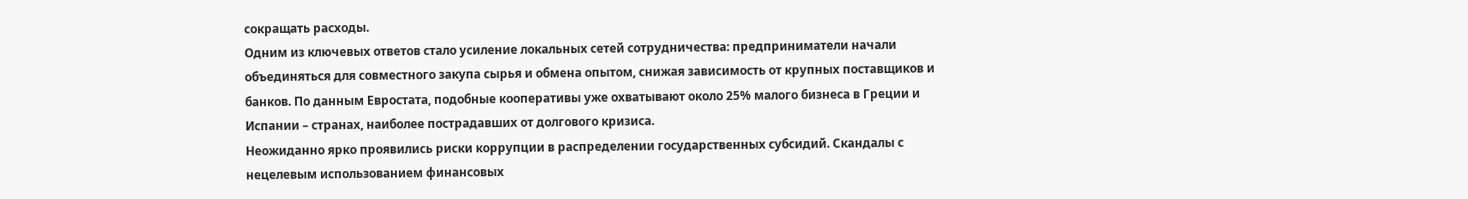сокращать расходы.
Одним из ключевых ответов стало усиление локальных сетей сотрудничества: предприниматели начали объединяться для совместного закупа сырья и обмена опытом, снижая зависимость от крупных поставщиков и банков. По данным Евростата, подобные кооперативы уже охватывают около 25% малого бизнеса в Греции и Испании – странах, наиболее пострадавших от долгового кризиса.
Неожиданно ярко проявились риски коррупции в распределении государственных субсидий. Скандалы с нецелевым использованием финансовых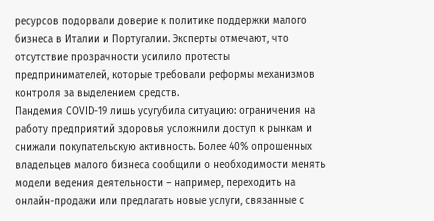ресурсов подорвали доверие к политике поддержки малого бизнеса в Италии и Португалии. Эксперты отмечают, что отсутствие прозрачности усилило протесты предпринимателей, которые требовали реформы механизмов контроля за выделением средств.
Пандемия COVID-19 лишь усугубила ситуацию: ограничения на работу предприятий здоровья усложнили доступ к рынкам и снижали покупательскую активность. Более 40% опрошенных владельцев малого бизнеса сообщили о необходимости менять модели ведения деятельности – например, переходить на онлайн-продажи или предлагать новые услуги, связанные с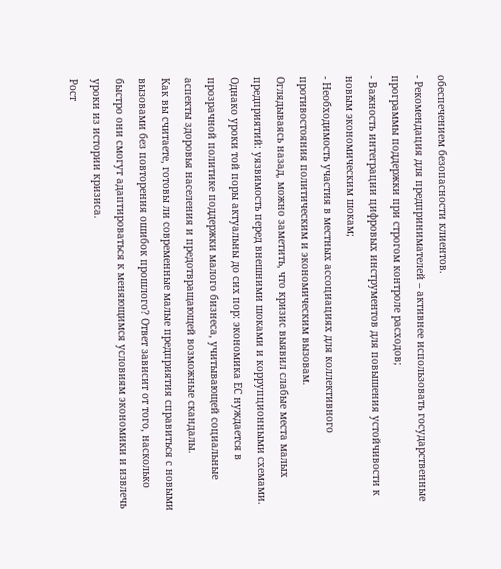обеспечением безопасности клиентов.
- Рекомендация для предпринимателей – активнее использовать государственные программы поддержки при строгом контроле расходов;
- Важность интеграции цифровых инструментов для повышения устойчивости к новым экономическим шокам;
- Необходимость участия в местных ассоциациях для коллективного противостояния политическим и экономическим вызовам.
Оглядываясь назад, можно заметить, что кризис выявил слабые места малых предприятий: уязвимость перед внешними шоками и коррупционными схемами. Однако уроки той поры актуальны до сих пор: экономика ЕС нуждается в прозрачной политике поддержки малого бизнеса, учитывающей социальные аспекты здоровья населения и предотвращающей возможные скандалы.
Как вы считаете, готовы ли современные малые предприятия справиться с новыми вызовами без повторения ошибок прошлого? Ответ зависит от того, насколько быстро они смогут адаптироваться к меняющимся условиям экономики и извлечь уроки из истории кризиса.
Рост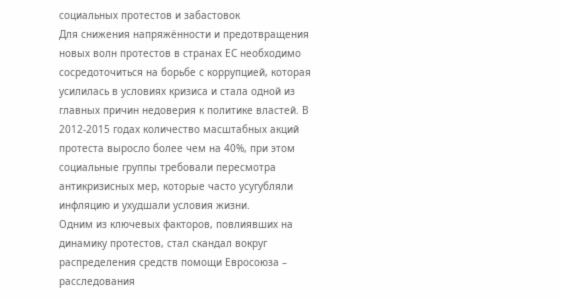социальных протестов и забастовок
Для снижения напряжённости и предотвращения новых волн протестов в странах ЕС необходимо сосредоточиться на борьбе с коррупцией, которая усилилась в условиях кризиса и стала одной из главных причин недоверия к политике властей. В 2012-2015 годах количество масштабных акций протеста выросло более чем на 40%, при этом социальные группы требовали пересмотра антикризисных мер, которые часто усугубляли инфляцию и ухудшали условия жизни.
Одним из ключевых факторов, повлиявших на динамику протестов, стал скандал вокруг распределения средств помощи Евросоюза – расследования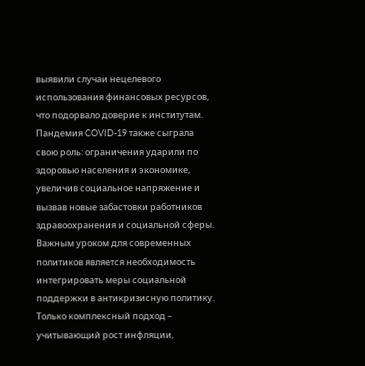выявили случаи нецелевого использования финансовых ресурсов, что подорвало доверие к институтам. Пандемия COVID-19 также сыграла свою роль: ограничения ударили по здоровью населения и экономике, увеличив социальное напряжение и вызвав новые забастовки работников здравоохранения и социальной сферы.
Важным уроком для современных политиков является необходимость интегрировать меры социальной поддержки в антикризисную политику. Только комплексный подход – учитывающий рост инфляции,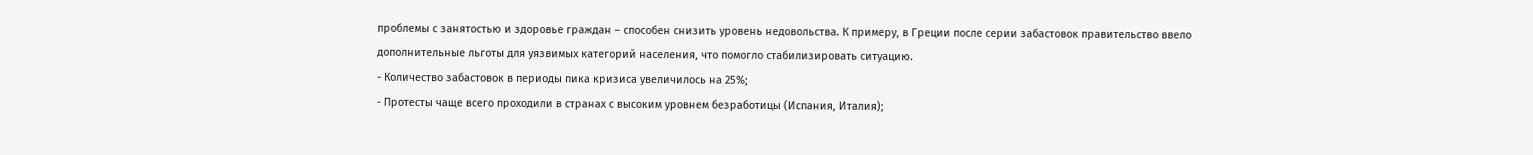проблемы с занятостью и здоровье граждан – способен снизить уровень недовольства. К примеру, в Греции после серии забастовок правительство ввело дополнительные льготы для уязвимых категорий населения, что помогло стабилизировать ситуацию.
- Количество забастовок в периоды пика кризиса увеличилось на 25%;
- Протесты чаще всего проходили в странах с высоким уровнем безработицы (Испания, Италия);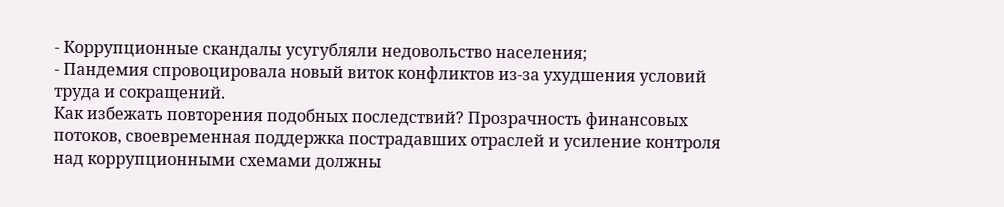- Коррупционные скандалы усугубляли недовольство населения;
- Пандемия спровоцировала новый виток конфликтов из-за ухудшения условий труда и сокращений.
Как избежать повторения подобных последствий? Прозрачность финансовых потоков, своевременная поддержка пострадавших отраслей и усиление контроля над коррупционными схемами должны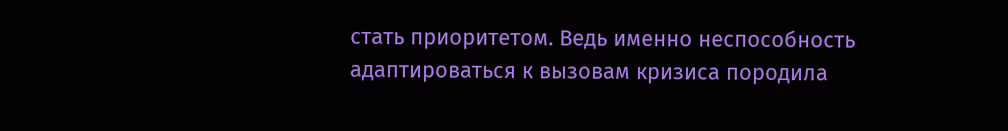стать приоритетом. Ведь именно неспособность адаптироваться к вызовам кризиса породила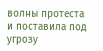волны протеста и поставила под угрозу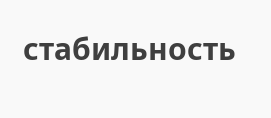стабильность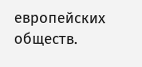европейских обществ.